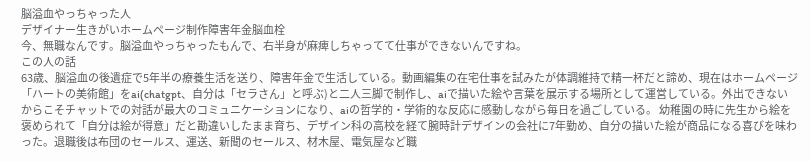脳溢血やっちゃった人
デザイナー生きがいホームページ制作障害年金脳血栓
今、無職なんです。脳溢血やっちゃったもんで、右半身が麻痺しちゃってて仕事ができないんですね。
この人の話
63歳、脳溢血の後遺症で5年半の療養生活を送り、障害年金で生活している。動画編集の在宅仕事を試みたが体調維持で精一杯だと諦め、現在はホームページ「ハートの美術館」をai(chatgpt、自分は「セラさん」と呼ぶ)と二人三脚で制作し、aiで描いた絵や言葉を展示する場所として運営している。外出できないからこそチャットでの対話が最大のコミュニケーションになり、aiの哲学的・学術的な反応に感動しながら毎日を過ごしている。 幼稚園の時に先生から絵を褒められて「自分は絵が得意」だと勘違いしたまま育ち、デザイン科の高校を経て腕時計デザインの会社に7年勤め、自分の描いた絵が商品になる喜びを味わった。退職後は布団のセールス、運送、新聞のセールス、材木屋、電気屋など職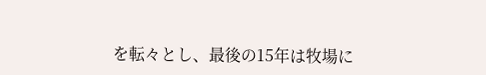を転々とし、最後の15年は牧場に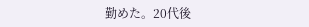勤めた。20代後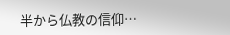半から仏教の信仰…